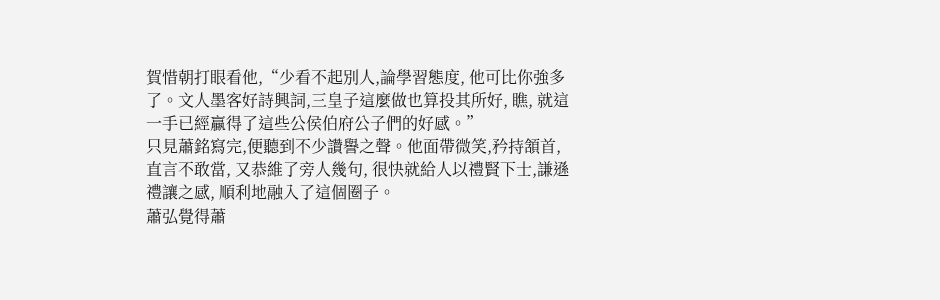賀惜朝打眼看他,“少看不起別人,論學習態度, 他可比你強多了。文人墨客好詩興詞,三皇子這麼做也算投其所好, 瞧, 就這一手已經贏得了這些公侯伯府公子們的好感。”
只見蕭銘寫完,便聽到不少讚譽之聲。他面帶微笑,矜持頷首,直言不敢當, 又恭維了旁人幾句, 很快就給人以禮賢下士,謙遜禮讓之感, 順利地融入了這個圈子。
蕭弘覺得蕭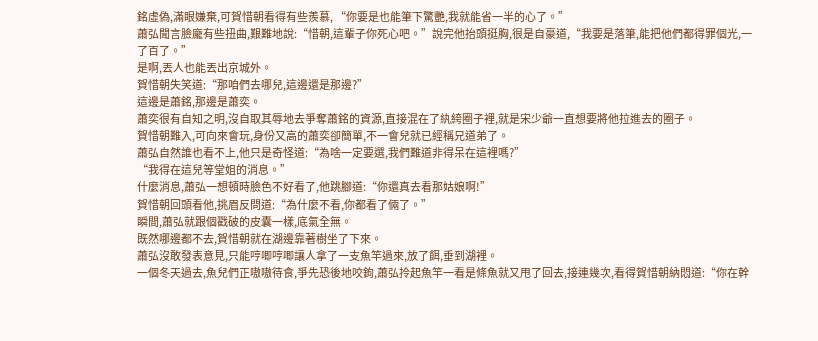銘虛偽,滿眼嫌棄,可賀惜朝看得有些羨慕, “你要是也能筆下驚艷,我就能省一半的心了。”
蕭弘聞言臉龐有些扭曲,艱難地說:“惜朝,這輩子你死心吧。”說完他抬頭挺胸,很是自豪道,“我要是落筆,能把他們都得罪個光,一了百了。”
是啊,丟人也能丟出京城外。
賀惜朝失笑道:“那咱們去哪兒,這邊還是那邊?”
這邊是蕭銘,那邊是蕭奕。
蕭奕很有自知之明,沒自取其辱地去爭奪蕭銘的資源,直接混在了紈絝圈子裡,就是宋少爺一直想要將他拉進去的圈子。
賀惜朝難入,可向來會玩,身份又高的蕭奕卻簡單,不一會兒就已經稱兄道弟了。
蕭弘自然誰也看不上,他只是奇怪道:“為啥一定要選,我們難道非得呆在這裡嗎?”
“我得在這兒等堂姐的消息。”
什麼消息,蕭弘一想頓時臉色不好看了,他跳腳道:“你還真去看那姑娘啊!”
賀惜朝回頭看他,挑眉反問道:“為什麼不看,你都看了倆了。”
瞬間,蕭弘就跟個戳破的皮囊一樣,底氣全無。
既然哪邊都不去,賀惜朝就在湖邊靠著樹坐了下來。
蕭弘沒敢發表意見,只能哼唧哼唧讓人拿了一支魚竿過來,放了餌,垂到湖裡。
一個冬天過去,魚兒們正嗷嗷待食,爭先恐後地咬鉤,蕭弘拎起魚竿一看是條魚就又甩了回去,接連幾次,看得賀惜朝納悶道:“你在幹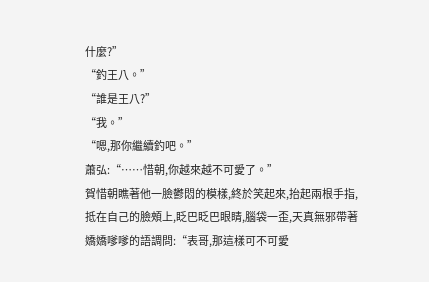什麼?”
“釣王八。”
“誰是王八?”
“我。”
“嗯,那你繼續釣吧。”
蕭弘:“……惜朝,你越來越不可愛了。”
賀惜朝瞧著他一臉鬱悶的模樣,終於笑起來,抬起兩根手指,抵在自己的臉頰上,眨巴眨巴眼睛,腦袋一歪,天真無邪帶著嬌嬌嗲嗲的語調問:“表哥,那這樣可不可愛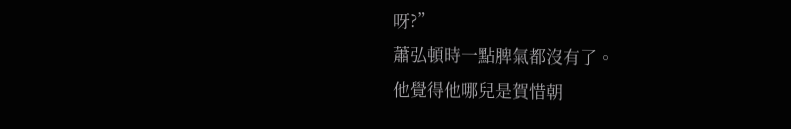呀?”
蕭弘頓時一點脾氣都沒有了。
他覺得他哪兒是賀惜朝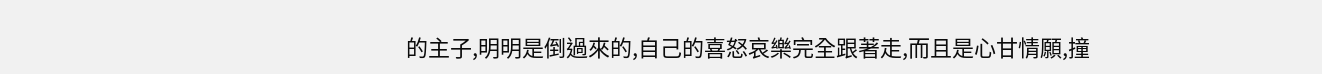的主子,明明是倒過來的,自己的喜怒哀樂完全跟著走,而且是心甘情願,撞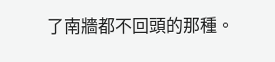了南牆都不回頭的那種。